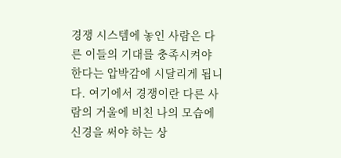경쟁 시스템에 놓인 사람은 다른 이들의 기대를 충족시켜야 한다는 압박감에 시달리게 됩니다. 여기에서 경쟁이란 다른 사람의 거울에 비친 나의 모습에 신경을 써야 하는 상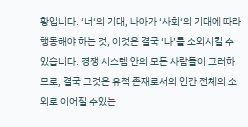황입니다. ‘너‘의 기대, 나아가 ‘사회‘의 기대에 따라 행동해야 하는 것, 이것은 결국 ‘나’를 소외시킬 수 있습니다. 경쟁 시스템 안의 모든 사람들이 그러하므로, 결국 그것은 유적 존재로서의 인간 전체의 소외로 이어질 수있는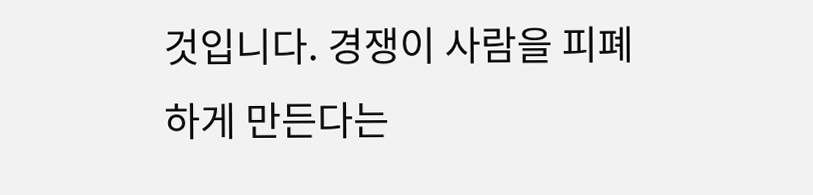것입니다. 경쟁이 사람을 피폐하게 만든다는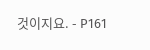것이지요. - P161